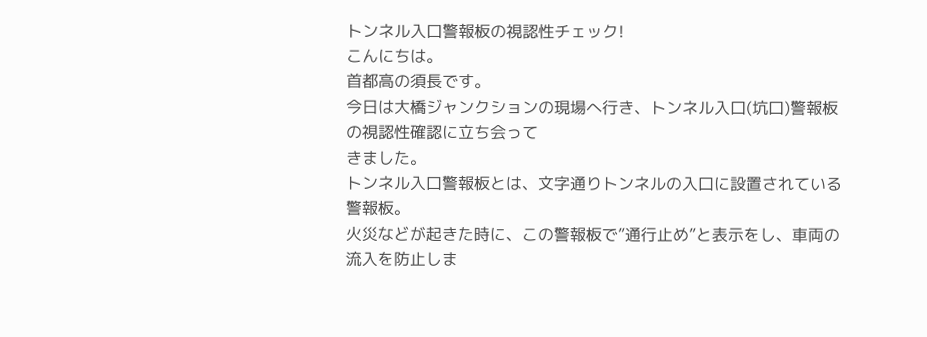トンネル入口警報板の視認性チェック!
こんにちは。
首都高の須長です。
今日は大橋ジャンクションの現場へ行き、トンネル入口(坑口)警報板の視認性確認に立ち会って
きました。
トンネル入口警報板とは、文字通りトンネルの入口に設置されている警報板。
火災などが起きた時に、この警報板で”通行止め”と表示をし、車両の流入を防止しま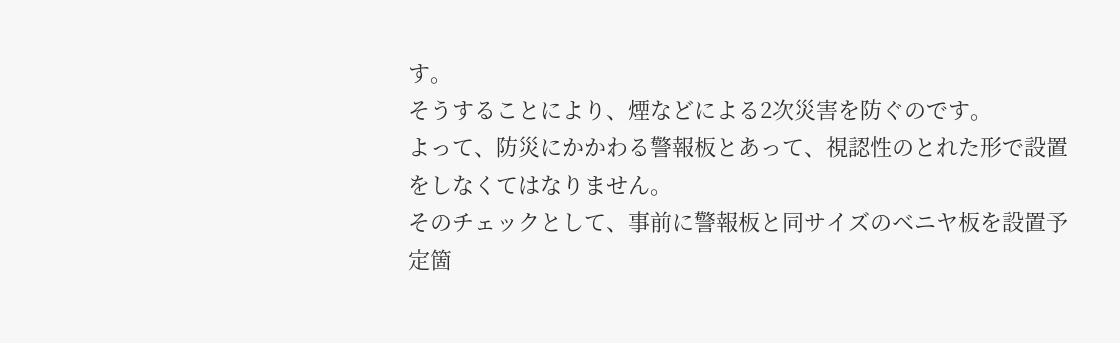す。
そうすることにより、煙などによる2次災害を防ぐのです。
よって、防災にかかわる警報板とあって、視認性のとれた形で設置をしなくてはなりません。
そのチェックとして、事前に警報板と同サイズのベニヤ板を設置予定箇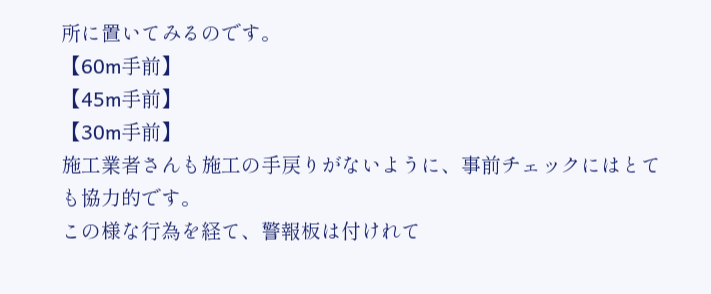所に置いてみるのです。
【60m手前】
【45m手前】
【30m手前】
施工業者さんも施工の手戻りがないように、事前チェックにはとても協力的です。
この様な行為を経て、警報板は付けれて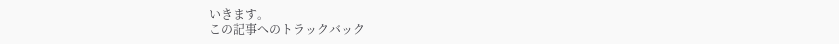いきます。
この記事へのトラックバック